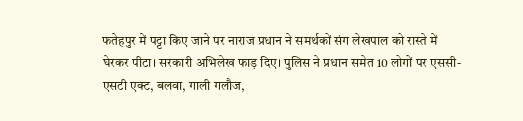फतेहपुर में पट्टा किए जाने पर नाराज प्रधान ने समर्थकों संग लेखपाल को रास्ते में घेरकर पीटा। सरकारी अभिलेख फाड़ दिए। पुलिस ने प्रधान समेत 10 लोगों पर एससी-एसटी एक्ट, बलवा, गाली गलौज,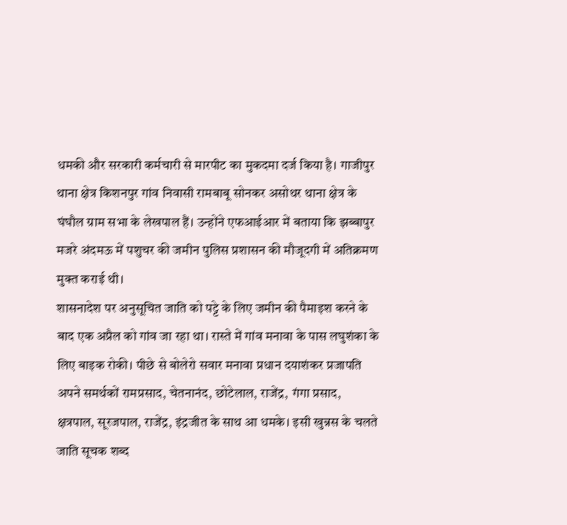धमकी और सरकारी कर्मचारी से मारपीट का मुकदमा दर्ज किया है। गाजीपुर थाना क्षेत्र किशनपुर गांव निवासी रामबाबू सोनकर असोथर थाना क्षेत्र के घंघौल ग्राम सभा के लेखपाल हैं। उन्होंने एफआईआर में बताया कि झब्बापुर मजरे अंदमऊ में पशुचर की जमीन पुलिस प्रशासन की मौजूदगी में अतिक्रमण मुक्त कराई थी।
शासनादेश पर अनुसूचित जाति को पट्टे के लिए जमीन की पैमाइश करने के बाद एक अप्रैल को गांव जा रहा था। रास्ते में गांव मनावा के पास लघुशंका के लिए बाइक रोकी। पीछे से बोलेरो सवार मनावा प्रधान दयाशंकर प्रजापति अपने समर्थकों रामप्रसाद, चेतनानंद, छोटेलाल, राजेंद्र, गंगा प्रसाद, क्षत्रपाल, सूरजपाल, राजेंद्र, इंद्रजीत के साथ आ धमके। इसी खुन्नस के चलते जाति सूचक शब्द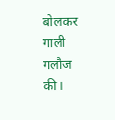बोलकर गाली गलौज की।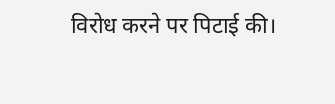विरोध करने पर पिटाई की।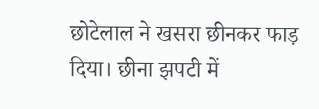छोटेलाल ने खसरा छीनकर फाड़ दिया। छीना झपटी में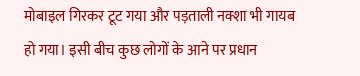मोबाइल गिरकर टूट गया और पड़ताली नक्शा भी गायब हो गया। इसी बीच कुछ लोगों के आने पर प्रधान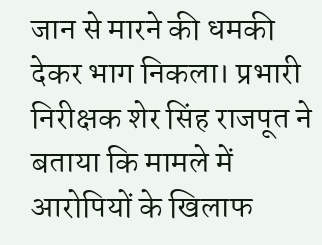जान से मारने की धमकी देकर भाग निकला। प्रभारी निरीक्षक शेर सिंह राजपूत ने बताया कि मामले में आरोपियों के खिलाफ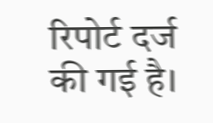रिपोर्ट दर्ज की गई है।